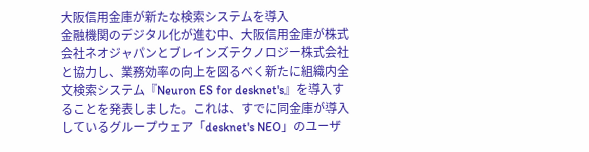大阪信用金庫が新たな検索システムを導入
金融機関のデジタル化が進む中、大阪信用金庫が株式会社ネオジャパンとブレインズテクノロジー株式会社と協力し、業務効率の向上を図るべく新たに組織内全文検索システム『Neuron ES for desknet's』を導入することを発表しました。これは、すでに同金庫が導入しているグループウェア「desknet's NEO」のユーザ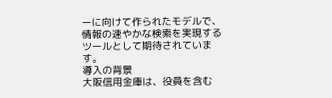ーに向けて作られたモデルで、情報の速やかな検索を実現するツールとして期待されています。
導入の背景
大阪信用金庫は、役員を含む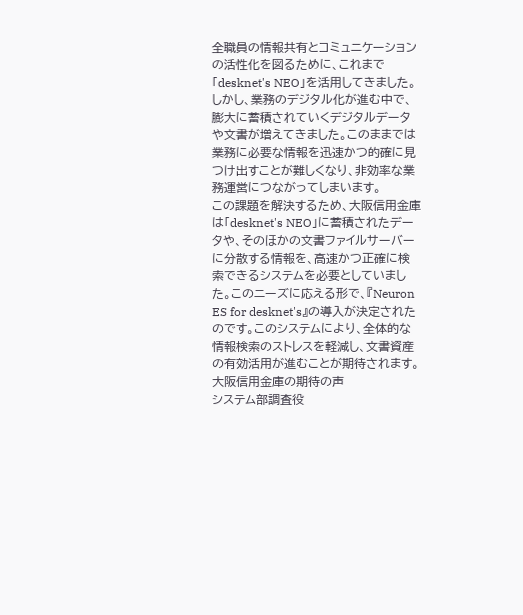全職員の情報共有とコミュニケーションの活性化を図るために、これまで「desknet's NEO」を活用してきました。しかし、業務のデジタル化が進む中で、膨大に蓄積されていくデジタルデータや文書が増えてきました。このままでは業務に必要な情報を迅速かつ的確に見つけ出すことが難しくなり、非効率な業務運営につながってしまいます。
この課題を解決するため、大阪信用金庫は「desknet's NEO」に蓄積されたデータや、そのほかの文書ファイルサーバーに分散する情報を、高速かつ正確に検索できるシステムを必要としていました。このニーズに応える形で、『Neuron ES for desknet's』の導入が決定されたのです。このシステムにより、全体的な情報検索のストレスを軽減し、文書資産の有効活用が進むことが期待されます。
大阪信用金庫の期待の声
システム部調査役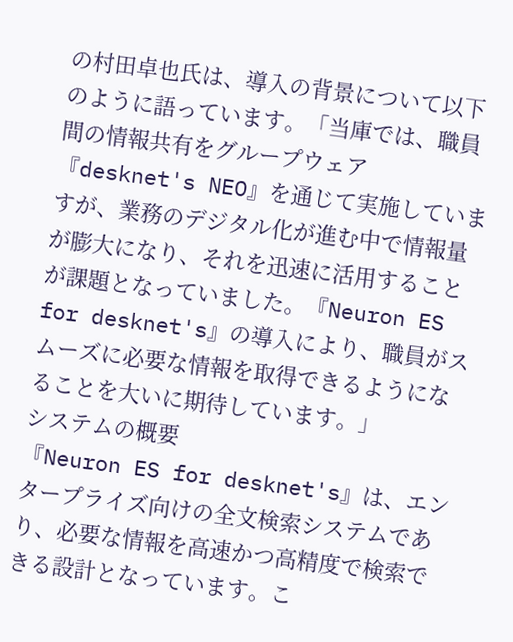の村田卓也氏は、導入の背景について以下のように語っています。「当庫では、職員間の情報共有をグループウェア『desknet's NEO』を通じて実施していますが、業務のデジタル化が進む中で情報量が膨大になり、それを迅速に活用することが課題となっていました。『Neuron ES for desknet's』の導入により、職員がスムーズに必要な情報を取得できるようになることを大いに期待しています。」
システムの概要
『Neuron ES for desknet's』は、エンタープライズ向けの全文検索システムであり、必要な情報を高速かつ高精度で検索できる設計となっています。こ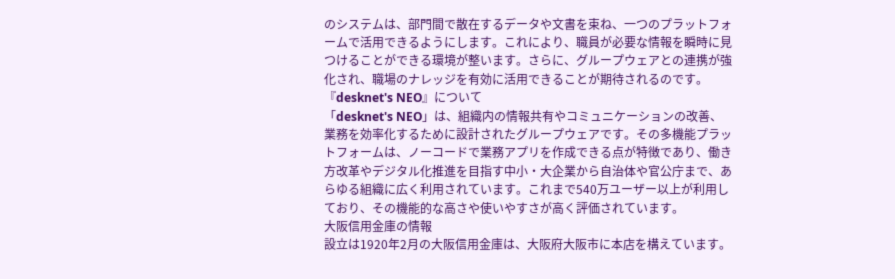のシステムは、部門間で散在するデータや文書を束ね、一つのプラットフォームで活用できるようにします。これにより、職員が必要な情報を瞬時に見つけることができる環境が整います。さらに、グループウェアとの連携が強化され、職場のナレッジを有効に活用できることが期待されるのです。
『desknet's NEO』について
「desknet's NEO」は、組織内の情報共有やコミュニケーションの改善、業務を効率化するために設計されたグループウェアです。その多機能プラットフォームは、ノーコードで業務アプリを作成できる点が特徴であり、働き方改革やデジタル化推進を目指す中小・大企業から自治体や官公庁まで、あらゆる組織に広く利用されています。これまで540万ユーザー以上が利用しており、その機能的な高さや使いやすさが高く評価されています。
大阪信用金庫の情報
設立は1920年2月の大阪信用金庫は、大阪府大阪市に本店を構えています。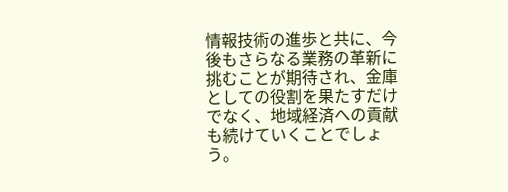情報技術の進歩と共に、今後もさらなる業務の革新に挑むことが期待され、金庫としての役割を果たすだけでなく、地域経済への貢献も続けていくことでしょう。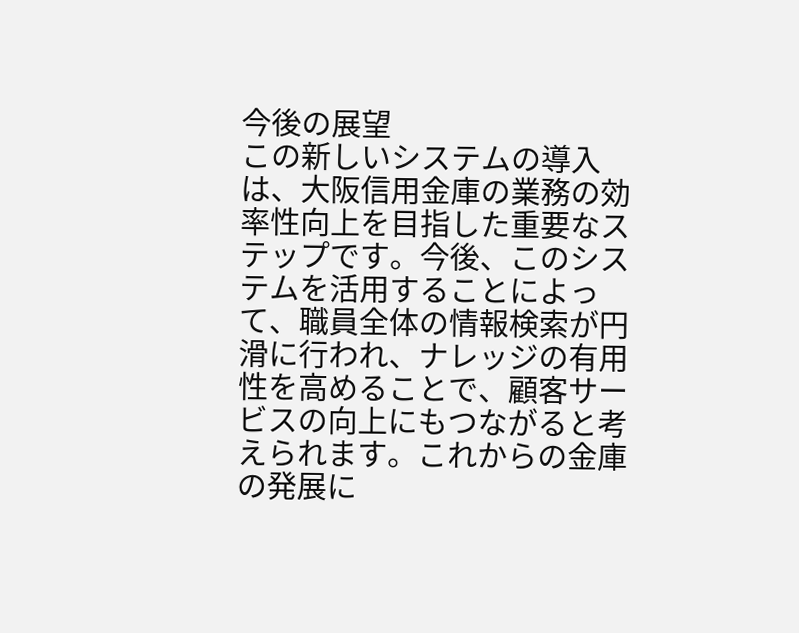今後の展望
この新しいシステムの導入は、大阪信用金庫の業務の効率性向上を目指した重要なステップです。今後、このシステムを活用することによって、職員全体の情報検索が円滑に行われ、ナレッジの有用性を高めることで、顧客サービスの向上にもつながると考えられます。これからの金庫の発展に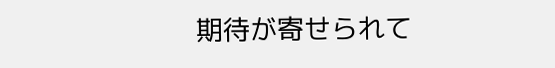期待が寄せられて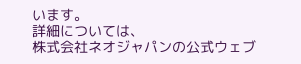います。
詳細については、
株式会社ネオジャパンの公式ウェブ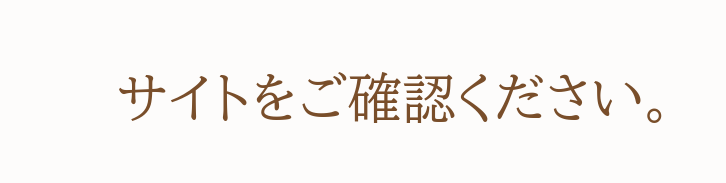サイトをご確認ください。